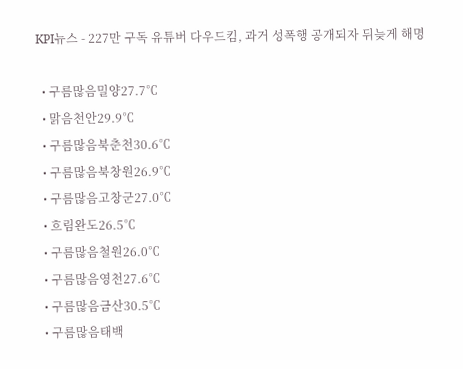KPI뉴스 - 227만 구독 유튜버 다우드킴, 과거 성폭행 공개되자 뒤늦게 해명

  • 구름많음밀양27.7℃
  • 맑음천안29.9℃
  • 구름많음북춘천30.6℃
  • 구름많음북창원26.9℃
  • 구름많음고창군27.0℃
  • 흐림완도26.5℃
  • 구름많음철원26.0℃
  • 구름많음영천27.6℃
  • 구름많음금산30.5℃
  • 구름많음태백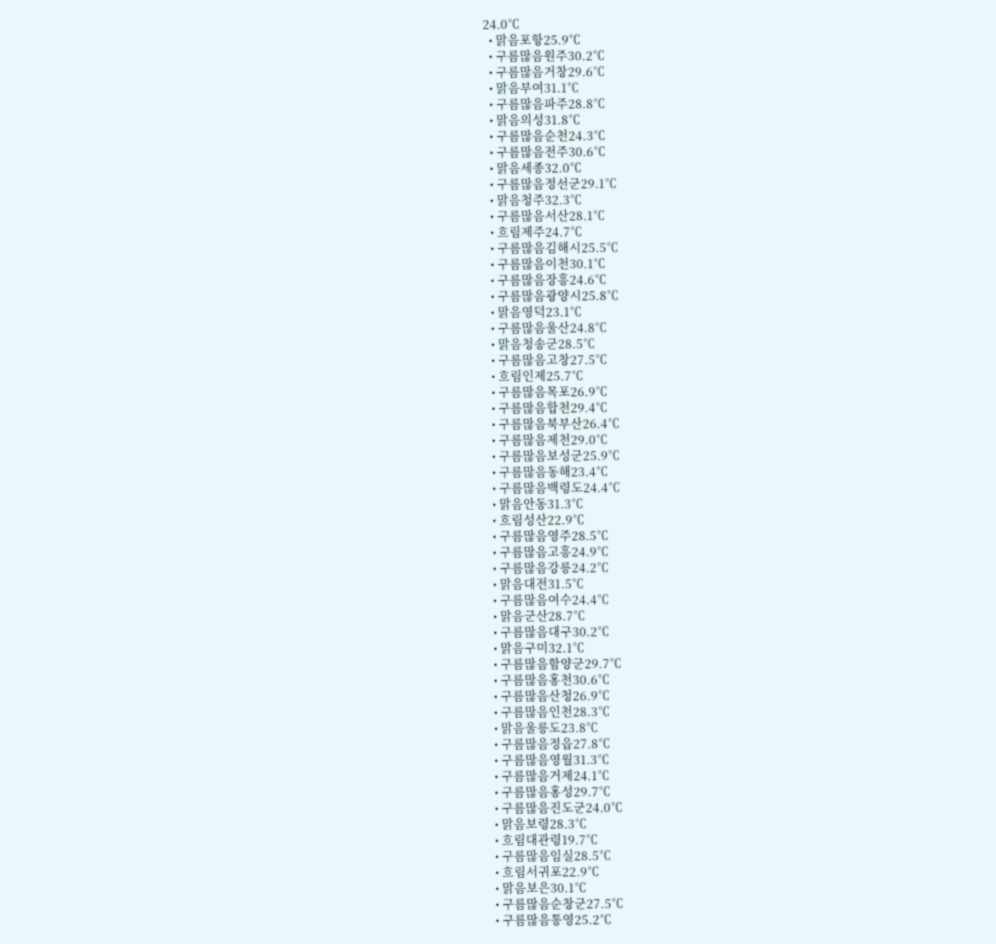24.0℃
  • 맑음포항25.9℃
  • 구름많음원주30.2℃
  • 구름많음거창29.6℃
  • 맑음부여31.1℃
  • 구름많음파주28.8℃
  • 맑음의성31.8℃
  • 구름많음순천24.3℃
  • 구름많음전주30.6℃
  • 맑음세종32.0℃
  • 구름많음정선군29.1℃
  • 맑음청주32.3℃
  • 구름많음서산28.1℃
  • 흐림제주24.7℃
  • 구름많음김해시25.5℃
  • 구름많음이천30.1℃
  • 구름많음장흥24.6℃
  • 구름많음광양시25.8℃
  • 맑음영덕23.1℃
  • 구름많음울산24.8℃
  • 맑음청송군28.5℃
  • 구름많음고창27.5℃
  • 흐림인제25.7℃
  • 구름많음목포26.9℃
  • 구름많음합천29.4℃
  • 구름많음북부산26.4℃
  • 구름많음제천29.0℃
  • 구름많음보성군25.9℃
  • 구름많음동해23.4℃
  • 구름많음백령도24.4℃
  • 맑음안동31.3℃
  • 흐림성산22.9℃
  • 구름많음영주28.5℃
  • 구름많음고흥24.9℃
  • 구름많음강릉24.2℃
  • 맑음대전31.5℃
  • 구름많음여수24.4℃
  • 맑음군산28.7℃
  • 구름많음대구30.2℃
  • 맑음구미32.1℃
  • 구름많음함양군29.7℃
  • 구름많음홍천30.6℃
  • 구름많음산청26.9℃
  • 구름많음인천28.3℃
  • 맑음울릉도23.8℃
  • 구름많음정읍27.8℃
  • 구름많음영월31.3℃
  • 구름많음거제24.1℃
  • 구름많음홍성29.7℃
  • 구름많음진도군24.0℃
  • 맑음보령28.3℃
  • 흐림대관령19.7℃
  • 구름많음임실28.5℃
  • 흐림서귀포22.9℃
  • 맑음보은30.1℃
  • 구름많음순창군27.5℃
  • 구름많음통영25.2℃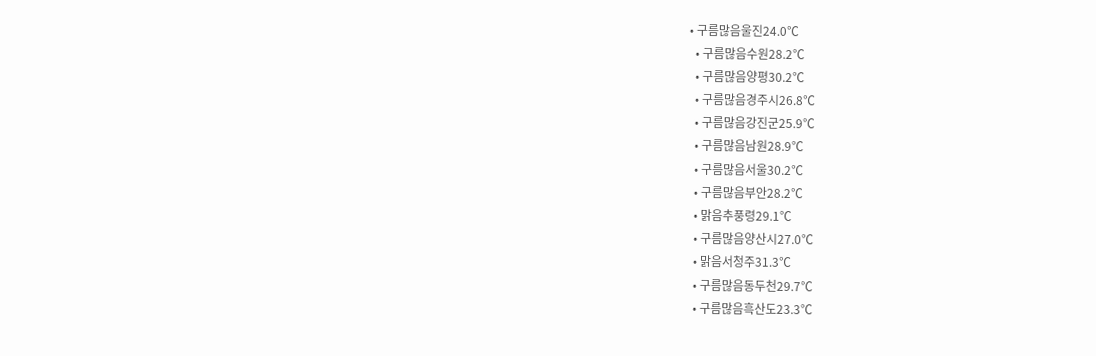• 구름많음울진24.0℃
  • 구름많음수원28.2℃
  • 구름많음양평30.2℃
  • 구름많음경주시26.8℃
  • 구름많음강진군25.9℃
  • 구름많음남원28.9℃
  • 구름많음서울30.2℃
  • 구름많음부안28.2℃
  • 맑음추풍령29.1℃
  • 구름많음양산시27.0℃
  • 맑음서청주31.3℃
  • 구름많음동두천29.7℃
  • 구름많음흑산도23.3℃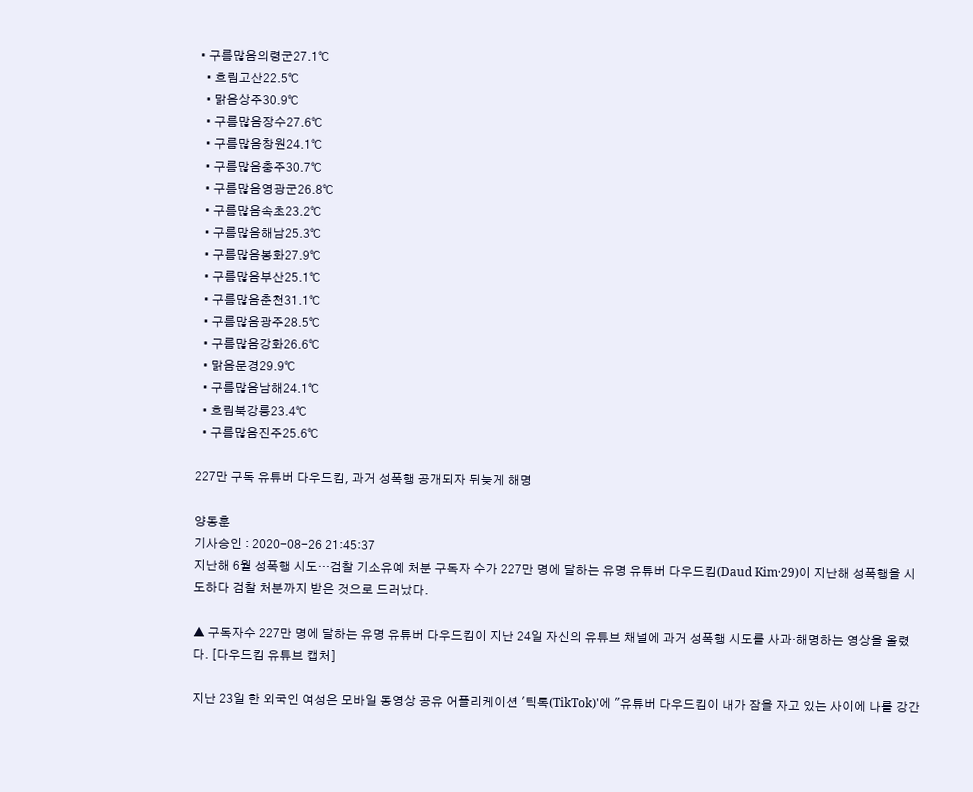• 구름많음의령군27.1℃
  • 흐림고산22.5℃
  • 맑음상주30.9℃
  • 구름많음장수27.6℃
  • 구름많음창원24.1℃
  • 구름많음충주30.7℃
  • 구름많음영광군26.8℃
  • 구름많음속초23.2℃
  • 구름많음해남25.3℃
  • 구름많음봉화27.9℃
  • 구름많음부산25.1℃
  • 구름많음춘천31.1℃
  • 구름많음광주28.5℃
  • 구름많음강화26.6℃
  • 맑음문경29.9℃
  • 구름많음남해24.1℃
  • 흐림북강릉23.4℃
  • 구름많음진주25.6℃

227만 구독 유튜버 다우드킴, 과거 성폭행 공개되자 뒤늦게 해명

양동훈
기사승인 : 2020-08-26 21:45:37
지난해 6월 성폭행 시도…검찰 기소유예 처분 구독자 수가 227만 명에 달하는 유명 유튜버 다우드킴(Daud Kim·29)이 지난해 성폭행을 시도하다 검찰 처분까지 받은 것으로 드러났다.

▲ 구독자수 227만 명에 달하는 유명 유튜버 다우드킴이 지난 24일 자신의 유튜브 채널에 과거 성폭행 시도를 사과·해명하는 영상을 올렸다. [다우드킴 유튜브 캡처]

지난 23일 한 외국인 여성은 모바일 동영상 공유 어플리케이션 '틱톡(TikTok)'에 "유튜버 다우드킴이 내가 잠을 자고 있는 사이에 나를 강간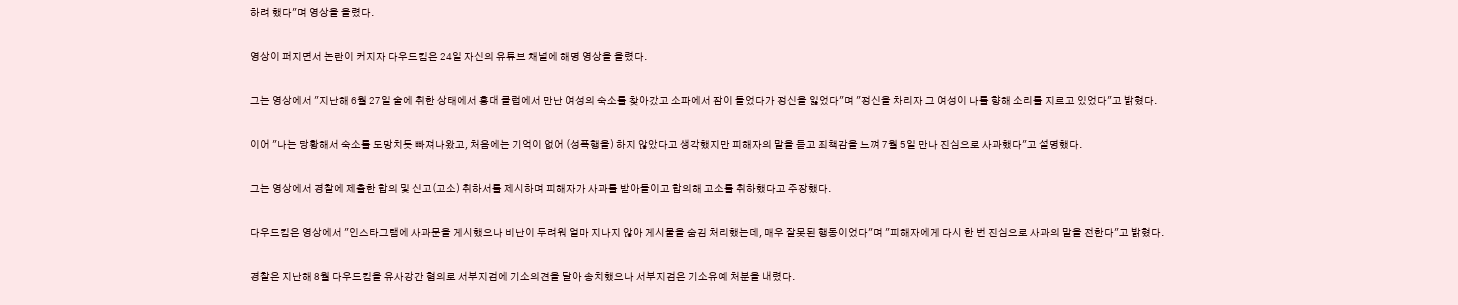하려 했다"며 영상을 올렸다.

영상이 퍼지면서 논란이 커지자 다우드킴은 24일 자신의 유튜브 채널에 해명 영상을 올렸다.

그는 영상에서 "지난해 6월 27일 술에 취한 상태에서 홍대 클럽에서 만난 여성의 숙소를 찾아갔고 소파에서 잠이 들었다가 정신을 잃었다"며 "정신을 차리자 그 여성이 나를 향해 소리를 지르고 있었다"고 밝혔다.

이어 "나는 당황해서 숙소를 도망치듯 빠져나왔고, 처음에는 기억이 없어 (성폭행을) 하지 않았다고 생각했지만 피해자의 말을 듣고 죄책감을 느껴 7월 5일 만나 진심으로 사과했다"고 설명했다.

그는 영상에서 경찰에 제출한 합의 및 신고(고소) 취하서를 제시하며 피해자가 사과를 받아들이고 합의해 고소를 취하했다고 주장했다.

다우드킴은 영상에서 "인스타그램에 사과문을 게시했으나 비난이 두려워 얼마 지나지 않아 게시물을 숨김 처리했는데, 매우 잘못된 행동이었다"며 "피해자에게 다시 한 번 진심으로 사과의 말을 전한다"고 밝혔다.

경찰은 지난해 8월 다우드킴을 유사강간 혐의로 서부지검에 기소의견을 달아 송치했으나 서부지검은 기소유예 처분을 내렸다.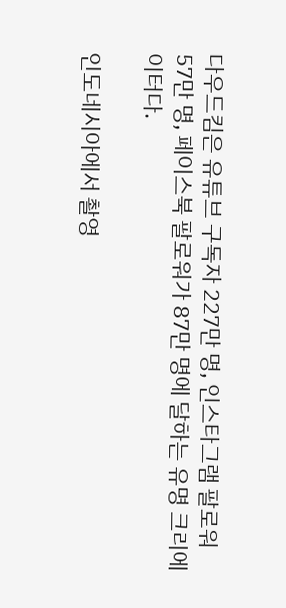다우드킴은 유튜브 구독자 227만 명, 인스타그램 팔로워 57만 명, 페이스북 팔로워가 87만 명에 달하는 유명 크리에이터다.

인도네시아에서 촬영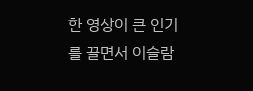한 영상이 큰 인기를 끌면서 이슬람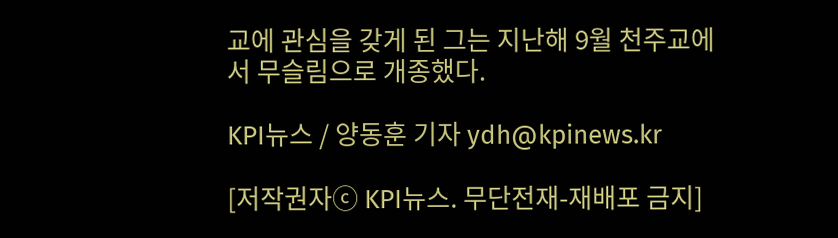교에 관심을 갖게 된 그는 지난해 9월 천주교에서 무슬림으로 개종했다.

KPI뉴스 / 양동훈 기자 ydh@kpinews.kr

[저작권자ⓒ KPI뉴스. 무단전재-재배포 금지]